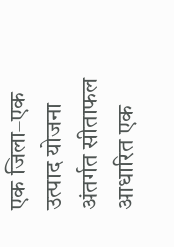एक जिला–एक उत्पाद योजना अंतर्गत सीताफल आधारित एक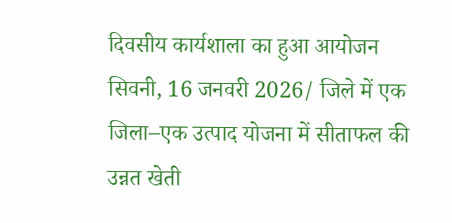दिवसीय कार्यशाला का हुआ आयोजन
सिवनी, 16 जनवरी 2026/ जिले में एक जिला–एक उत्पाद योजना में सीताफल की उन्नत खेती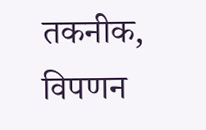तकनीक, विपणन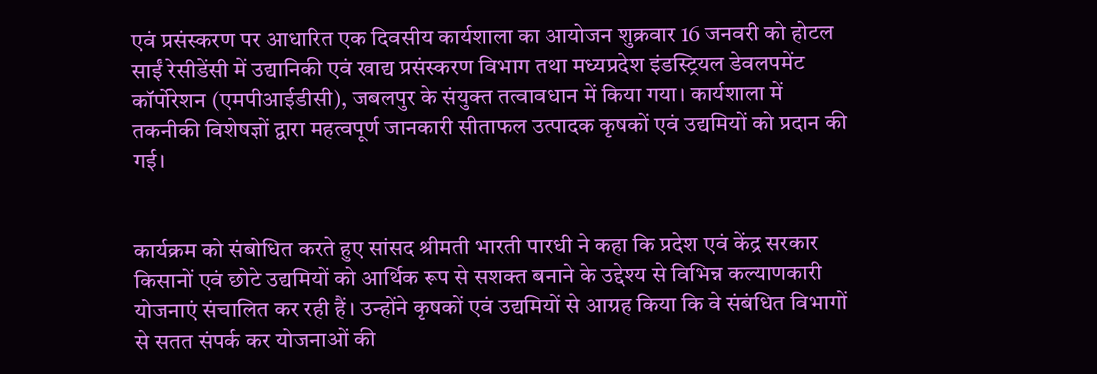एवं प्रसंस्करण पर आधारित एक दिवसीय कार्यशाला का आयोजन शुक्रवार 16 जनवरी को होटल साईं रेसीडेंसी में उद्यानिकी एवं खाद्य प्रसंस्करण विभाग तथा मध्यप्रदेश इंडस्ट्रियल डेवलपमेंट कॉर्पोरेशन (एमपीआईडीसी), जबलपुर के संयुक्त तत्वावधान में किया गया। कार्यशाला में तकनीकी विशेषज्ञों द्वारा महत्वपूर्ण जानकारी सीताफल उत्पादक कृषकों एवं उद्यमियों को प्रदान की गई।


कार्यक्रम को संबोधित करते हुए सांसद श्रीमती भारती पारधी ने कहा कि प्रदेश एवं केंद्र सरकार किसानों एवं छोटे उद्यमियों को आर्थिक रूप से सशक्त बनाने के उद्देश्य से विभिन्न कल्याणकारी योजनाएं संचालित कर रही हैं। उन्होंने कृषकों एवं उद्यमियों से आग्रह किया कि वे संबंधित विभागों से सतत संपर्क कर योजनाओं की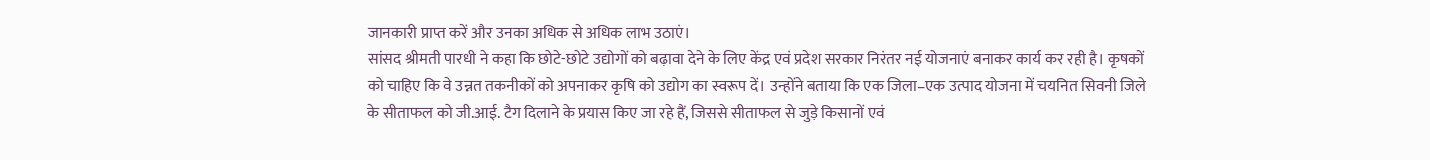जानकारी प्राप्त करें और उनका अधिक से अधिक लाभ उठाएं।
सांसद श्रीमती पारधी ने कहा कि छोटे-छोटे उद्योगों को बढ़ावा देने के लिए केंद्र एवं प्रदेश सरकार निरंतर नई योजनाएं बनाकर कार्य कर रही है। कृषकों को चाहिए कि वे उन्नत तकनीकों को अपनाकर कृषि को उद्योग का स्वरूप दें। उन्होंने बताया कि एक जिला–एक उत्पाद योजना में चयनित सिवनी जिले के सीताफल को जी.आई. टैग दिलाने के प्रयास किए जा रहे हैं, जिससे सीताफल से जुड़े किसानों एवं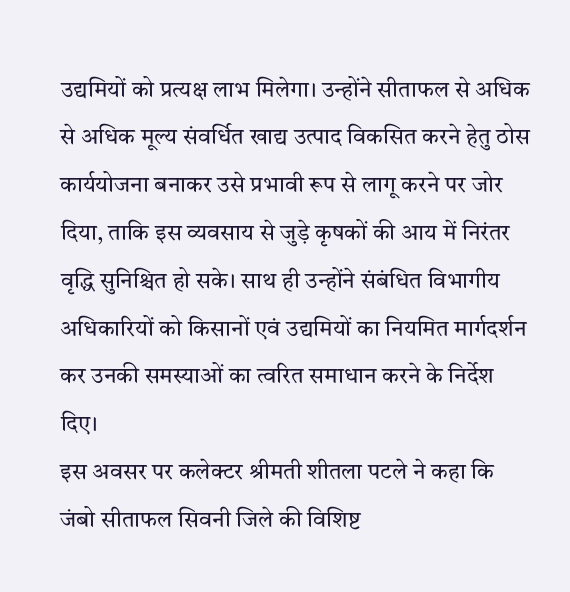उद्यमियों को प्रत्यक्ष लाभ मिलेगा। उन्होंने सीताफल से अधिक से अधिक मूल्य संवर्धित खाद्य उत्पाद विकसित करने हेतु ठोस कार्ययोजना बनाकर उसे प्रभावी रूप से लागू करने पर जोर दिया, ताकि इस व्यवसाय से जुड़े कृषकों की आय में निरंतर वृद्धि सुनिश्चित हो सके। साथ ही उन्होंने संबंधित विभागीय अधिकारियों को किसानों एवं उद्यमियों का नियमित मार्गदर्शन कर उनकी समस्याओं का त्वरित समाधान करने के निर्देश दिए।
इस अवसर पर कलेक्टर श्रीमती शीतला पटले ने कहा कि जंबो सीताफल सिवनी जिले की विशिष्ट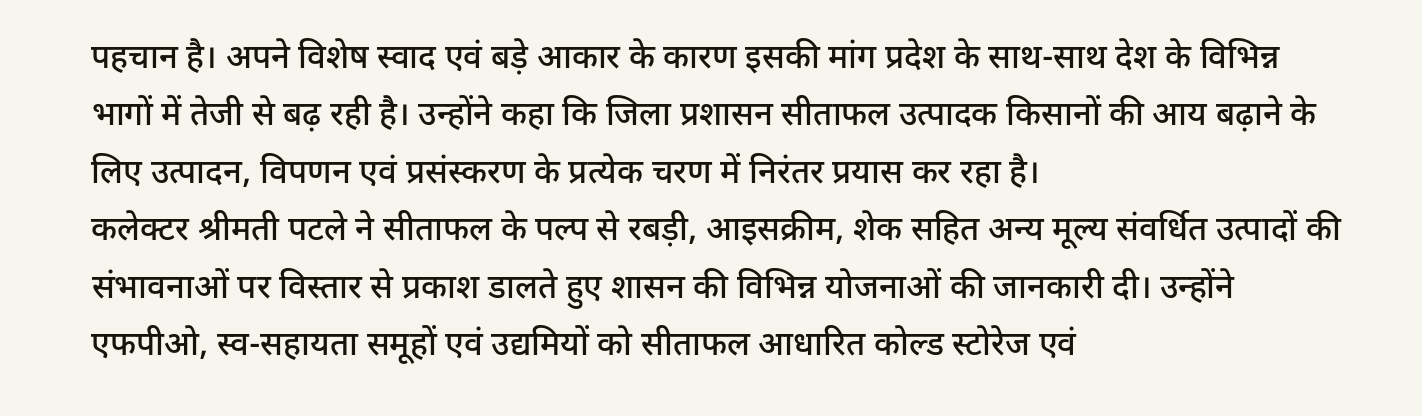पहचान है। अपने विशेष स्वाद एवं बड़े आकार के कारण इसकी मांग प्रदेश के साथ-साथ देश के विभिन्न भागों में तेजी से बढ़ रही है। उन्होंने कहा कि जिला प्रशासन सीताफल उत्पादक किसानों की आय बढ़ाने के लिए उत्पादन, विपणन एवं प्रसंस्करण के प्रत्येक चरण में निरंतर प्रयास कर रहा है।
कलेक्टर श्रीमती पटले ने सीताफल के पल्प से रबड़ी, आइसक्रीम, शेक सहित अन्य मूल्य संवर्धित उत्पादों की संभावनाओं पर विस्तार से प्रकाश डालते हुए शासन की विभिन्न योजनाओं की जानकारी दी। उन्होंने एफपीओ, स्व-सहायता समूहों एवं उद्यमियों को सीताफल आधारित कोल्ड स्टोरेज एवं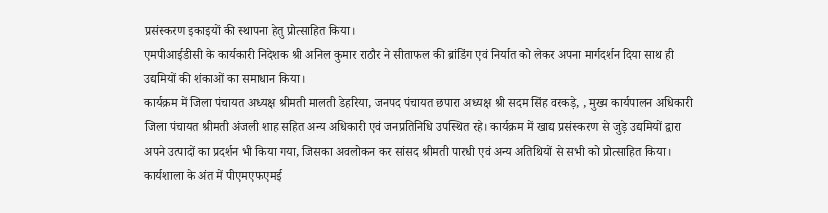प्रसंस्करण इकाइयों की स्थापना हेतु प्रोत्साहित किया।
एमपीआईडीसी के कार्यकारी निदेशक श्री अनिल कुमार राठौर ने सीताफल की ब्रांडिंग एवं निर्यात को लेकर अपना मार्गदर्शन दिया साथ ही उद्यमियों की शंकाओं का समाधान किया।
कार्यक्रम में जिला पंचायत अध्यक्ष श्रीमती मालती डेहरिया, जनपद पंचायत छपारा अध्यक्ष श्री सदम सिंह वरकड़े, , मुख्य कार्यपालन अधिकारी जिला पंचायत श्रीमती अंजली शाह सहित अन्य अधिकारी एवं जनप्रतिनिधि उपस्थित रहे। कार्यक्रम में खाद्य प्रसंस्करण से जुड़े उद्यमियों द्वारा अपने उत्पादों का प्रदर्शन भी किया गया, जिसका अवलोकन कर सांसद श्रीमती पारधी एवं अन्य अतिथियों से सभी को प्रोत्साहित किया। कार्यशाला के अंत में पीएमएफएमई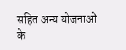सहित अन्य योजनाओं के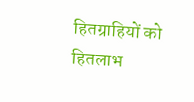हितग्राहियों को हितलाभ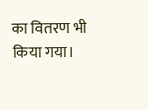का वितरण भी किया गया।